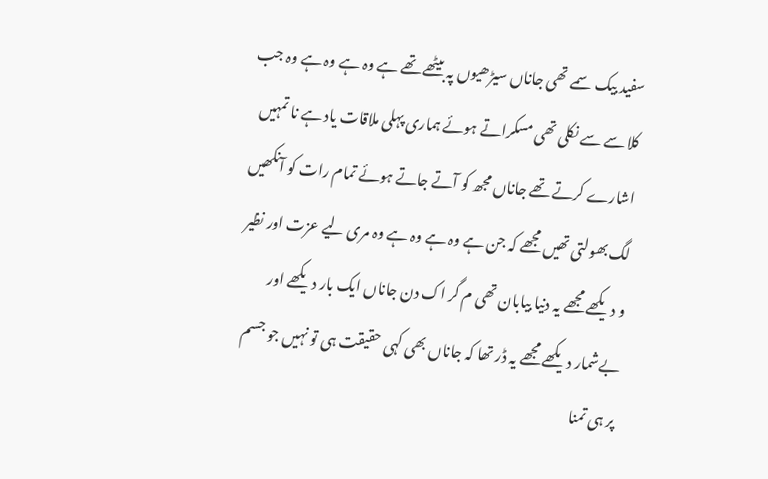سفید بیک سمے تھی جاناں سیڑھیوں پہ بیٹھے تھے ہے وہ ہے وہ ہے وہ جب کلا سے سے نکلی تھی مسکراتے ہوئے ہماری پہلی ملاقات یاد ہے نا تمہیں اشارے کرتے تھے جاناں مجھ کو آتے جاتے ہوئے تمام رات کو آنکھیں لگ بھولتی تھیں مجھے کہ جن ہے وہ ہے وہ ہے وہ مری لیے عزت اور نظیر و دیکھے مجھے یہ دنیا بیابان تھی م گر اک دن جاناں ایک بار دیکھے اور بےشمار دیکھے مجھے یہ ڈر تھا کہ جاناں بھی کہی حقیقت ہی تو نہیں جو جسم پر ہی تمنا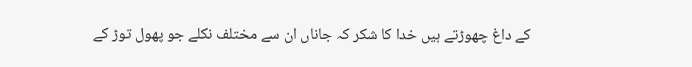کے داغ چھوڑتے ہیں خدا کا شکر کہ جاناں ان سے مختلف نکلے جو پھول توڑ کے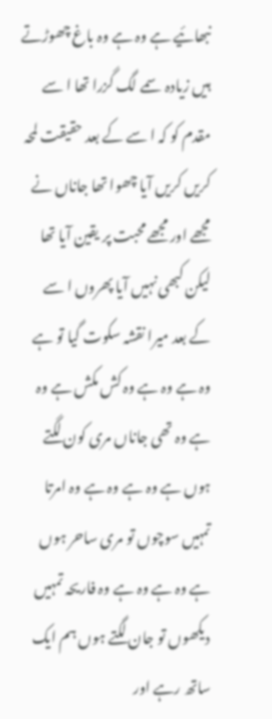نبھائیے ہے وہ ہے وہ باغ چھوڑتے ہیں زیادہ سمے لگ گزرا تھا ا سے مقدم کو کہ ا سے کے بعد حقیقت لمحہ کریں کریں آیا چھوا تھا جاناں نے مجھے اور مجھے محبت پر یقین آیا تھا لیکن کبھی نہیں آیا پھروں ا سے کے بعد میرا نقشہ سکوت گیا تو ہے وہ ہے وہ ہے وہ کش مکش ہے وہ ہے وہ تھی جاناں مری کون لگتے ہوں ہے وہ ہے وہ ہے وہ امرتا تمہیں سوچوں تو مری ساحر ہوں ہے وہ ہے وہ ہے وہ فاریحہ تمہیں دیکھوں تو جان لگتے ہوں ہم ایک ساتھ رہے اور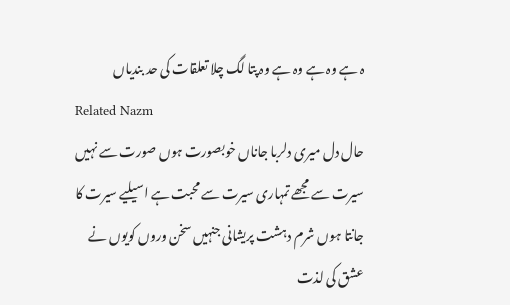ہ ہے وہ ہے وہ ہے وہ پتا لگ چلا تعلقات کی حد بندیاں
Related Nazm
حال دل میری دلربا جاناں خوبصورت ہوں صورت سے نہیں سیرت سے مجھے تمہاری سیرت سے محبت ہے اسیلیے سیرت کا جانتا ہوں شرم دہشت پریشانی جنہیں سخن وروں کویوں نے عشق کی لذت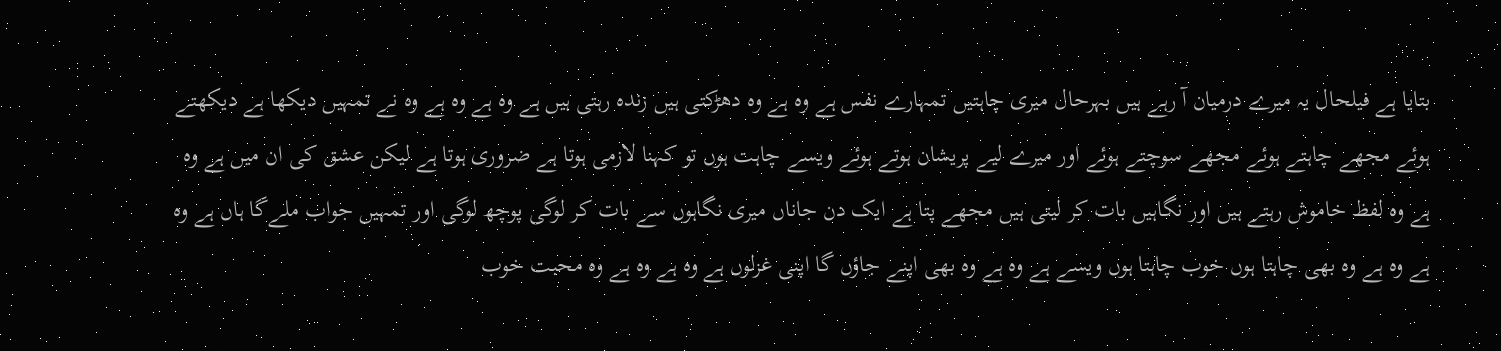بتایا ہے فیلحال یہ میرے درمیان آ رہے ہیں بہرحال میری چاہتیں تمہارے نفس ہے وہ ہے وہ دھڑکتی ہیں زندہ رہتی ہیں ہے وہ ہے وہ ہے وہ نے تمہیں دیکھا ہے دیکھتے ہوئے مجھے چاہتے ہوئے مجھے سوچتے ہوئے اور میرے لیے پریشان ہوتے ہوئے ویسے چاہت ہوں تو کہنا لازمی ہوتا ہے ضروری ہوتا ہے لیکن عشق کی ان میں ہے وہ ہے وہ لفظ خاموش رہتے ہیں اور نگاہیں بات کر لیتی ہیں مجھے پتا ہے ایک دن جاناں میری نگاہوں سے بات کر لوگی پوچھ لوگی اور تمہیں جواب ملےگا ہاں ہے وہ ہے وہ ہے وہ بھی چاہتا ہوں خوب چاہتا ہوں ویسے ہے وہ ہے وہ بھی اپنے جاؤں گا اپنی غزلوں ہے وہ ہے وہ ہے وہ محبت خوب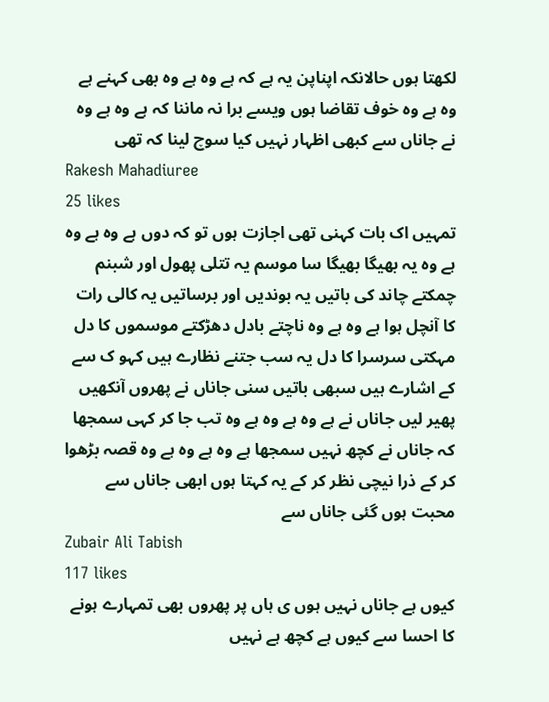لکھتا ہوں حالانکہ اپناپن یہ ہے کہ ہے وہ ہے وہ بھی کہنے ہے وہ ہے وہ خوف تقاضا ہوں ویسے برا نہ ماننا کہ ہے وہ ہے وہ نے جاناں سے کبھی اظہار نہیں کیا سوچ لینا کہ تھی
Rakesh Mahadiuree
25 likes
تمہیں اک بات کہنی تھی اجازت ہوں تو کہ دوں ہے وہ ہے وہ ہے وہ یہ بھیگا بھیگا سا موسم یہ تتلی پھول اور شبنم چمکتے چاند کی باتیں یہ بوندیں اور برساتیں یہ کالی رات کا آنچل ہوا ہے وہ ہے وہ ناچتے بادل دھڑکتے موسموں کا دل مہکتی سرسرا کا دل یہ سب جتنے نظارے ہیں کہو ک سے کے اشارے ہیں سبھی باتیں سنی جاناں نے پھروں آنکھیں پھیر لیں جاناں نے ہے وہ ہے وہ ہے وہ تب جا کر کہی سمجھا کہ جاناں نے کچھ نہیں سمجھا ہے وہ ہے وہ ہے وہ قصہ بڑھوا کر کے ذرا نیچی نظر کر کے یہ کہتا ہوں ابھی جاناں سے محبت ہوں گئی جاناں سے
Zubair Ali Tabish
117 likes
کیوں ہے جاناں نہیں ہوں ی ہاں پر پھروں بھی تمہارے ہونے کا احسا سے کیوں ہے کچھ ہے نہیں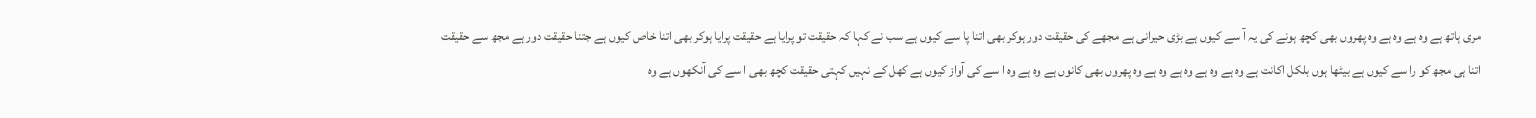مری ہاتھ ہے وہ ہے وہ ہے وہ پھروں بھی کچھ ہونے کی یہ آ سے کیوں ہے بڑی حیرانی ہے مجھے کی حقیقت دور ہوکر بھی اتنا پا سے کیوں ہے سب نے کہا کہ حقیقت تو پرایا ہے حقیقت پرایا ہوکر بھی اتنا خاص کیوں ہے جتنا حقیقت دور ہے مجھ سے حقیقت اتنا ہی مجھ کو را سے کیوں ہے بیٹھا ہوں بلکل اکانت ہے وہ ہے وہ ہے وہ ہے وہ ہے وہ پھروں بھی کانوں ہے وہ ہے وہ ا سے کی آواز کیوں ہے کھل کے نہیں کہتی حقیقت کچھ بھی ا سے کی آنکھوں ہے وہ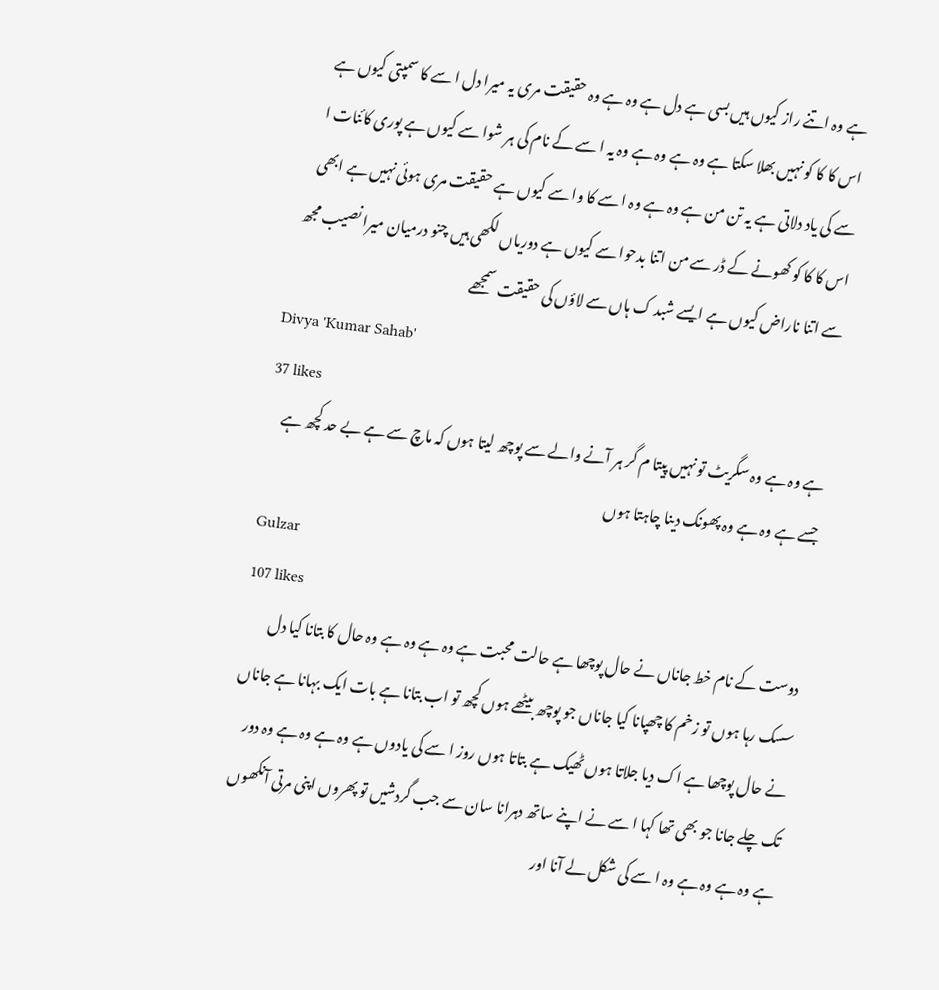ہے وہ اتنے راز کیوں ہیں بسی ہے دل ہے وہ ہے وہ حقیقت مری یہ میرا دل ا سے کا سمپتی کیوں ہے اس کا کا کو نہیں بھلا سکتا ہے وہ ہے وہ ہے وہ یہ ا سے کے نام کی ہر شوا سے کیوں ہے پوری کائنات ا سے کی یاد دلاتی ہے یہ تن من ہے وہ ہے وہ ا سے کا وا سے کیوں ہے حقیقت مری ہوئی نہیں ہے ابھی اس کا کا کو کھونے کے ڈر سے من اتنا بدحوا سے کیوں ہے دوریاں لکھی ہیں چنو درمیان میرا نصیب مجھ سے اتنا ناراض کیوں ہے ایسے شبد ک ہاں سے لاؤں کی حقیقت سمجھے
Divya 'Kumar Sahab'
37 likes
ہے وہ ہے وہ سگریٹ تو نہیں پیتا م گر ہر آنے والے سے پوچھ لیتا ہوں کہ ماچ سے ہے بے حد کچھ ہے جسے ہے وہ ہے وہ پھونک دینا چاہتا ہوں
Gulzar
107 likes
دوست کے نام خط جاناں نے حال پوچھا ہے حالت محبت ہے وہ ہے وہ ہے وہ حال کا بتانا کیا دل سسک رہا ہوں تو زخم کا چھپانا کیا جاناں جو پوچھ بیٹھے ہوں کچھ تو اب بتانا ہے بات ایک بہانا ہے جاناں نے حال پوچھا ہے اک دیا جلاتا ہوں ٹھیک ہے بتاتا ہوں روز ا سے کی یادوں ہے وہ ہے وہ ہے وہ دور تک چلے جانا جو بھی تھا کہا ا سے نے اپنے ساتھ دہرانا سان سے جب گردشیں تو پھروں اپنی مرتی آنکھوں ہے وہ ہے وہ ہے وہ ا سے کی شکل لے آنا اور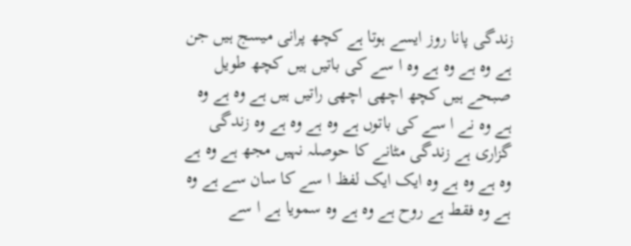زندگی پانا روز ایسے ہوتا ہے کچھ پرانی میسج ہیں جن ہے وہ ہے وہ ہے وہ ا سے کی باتیں ہیں کچھ طویل صبحے ہیں کچھ اچھی اچھی راتیں ہیں ہے وہ ہے وہ ہے وہ نے ا سے کی باتوں ہے وہ ہے وہ ہے وہ زندگی گزاری ہے زندگی مٹانے کا حوصلہ نہیں مجھ ہے وہ ہے وہ ہے وہ ہے وہ ایک ایک لفظ ا سے کا سان سے ہے وہ ہے وہ فقط ہے روح ہے وہ ہے وہ سمویا ہے ا سے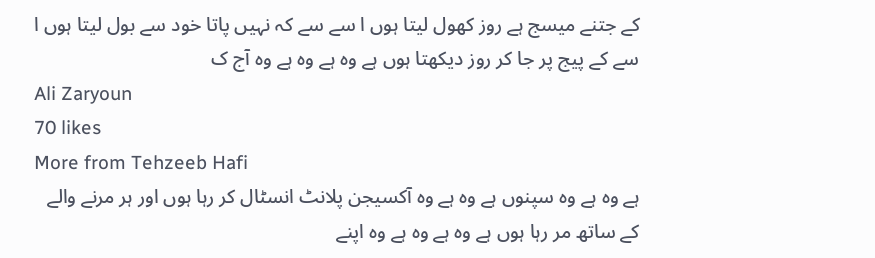کے جتنے میسج ہے روز کھول لیتا ہوں ا سے سے کہ نہیں پاتا خود سے بول لیتا ہوں ا سے کے پیج پر جا کر روز دیکھتا ہوں ہے وہ ہے وہ ہے وہ آج ک
Ali Zaryoun
70 likes
More from Tehzeeb Hafi
ہے وہ ہے وہ سپنوں ہے وہ ہے وہ آکسیجن پلانٹ انسٹال کر رہا ہوں اور ہر مرنے والے کے ساتھ مر رہا ہوں ہے وہ ہے وہ ہے وہ اپنے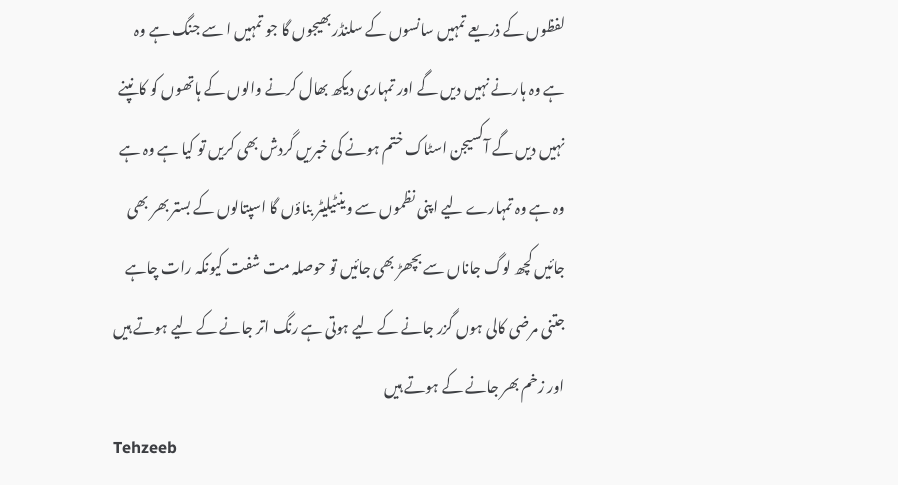لفظوں کے ذریعے تمہیں سانسوں کے سلنڈر بھیجوں گا جو تمہیں ا سے جنگ ہے وہ ہے وہ ہارنے نہیں دیں گے اور تمہاری دیکھ بھال کرنے والوں کے ہاتھوں کو کانپنے نہیں دیں گے آکسیجن اسٹاک ختم ہونے کی خبریں گردش بھی کریں تو کیا ہے وہ ہے وہ ہے وہ تمہارے لیے اپنی نظموں سے وینٹیلیٹر بناؤں گا اسپتالوں کے بستر بھر بھی جائیں کچھ لوگ جاناں سے بچھڑ بھی جائیں تو حوصلہ مت شفت کیونکہ رات چاہے جتنی مرضی کالی ہوں گزر جانے کے لیے ہوتی ہے رنگ اتر جانے کے لیے ہوتے ہیں اور زخم بھر جانے کے ہوتے ہیں
Tehzeeb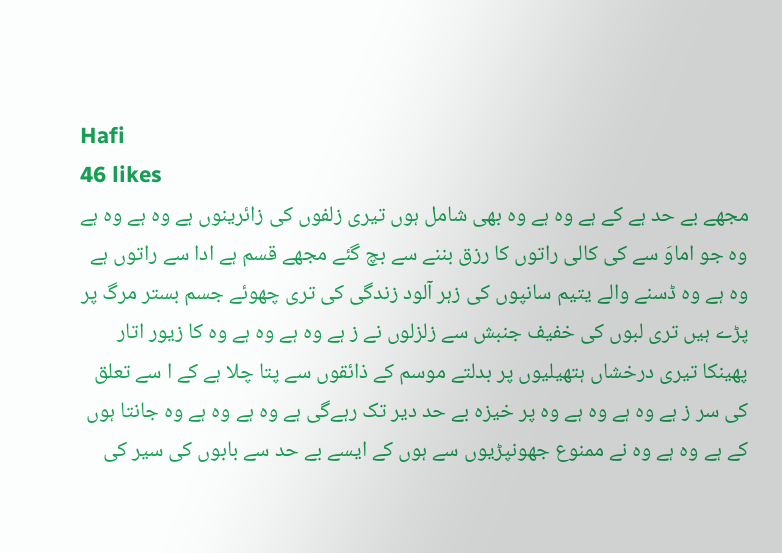Hafi
46 likes
مجھے بے حد ہے کے ہے وہ ہے وہ بھی شامل ہوں تیری زلفوں کی زائرینوں ہے وہ ہے وہ ہے وہ جو اماوَ سے کی کالی راتوں کا رزق بننے سے بچ گئے مجھے قسم ہے ادا سے راتوں ہے وہ ہے وہ ڈسنے والے یتیم سانپوں کی زہر آلود زندگی کی تری چھوئے جسم بستر مرگ پر پڑے ہیں تری لبوں کی خفيف جنبش سے زلزلوں نے ز ہے وہ ہے وہ ہے وہ کا زیور اتار پھینکا تیری درخشاں ہتھیلیوں پر بدلتے موسم کے ذائقوں سے پتا چلا ہے کے ا سے تعلق کی سر ز ہے وہ ہے وہ ہے وہ پر خیزہ بے حد دیر تک رہےگی ہے وہ ہے وہ ہے وہ جانتا ہوں کے ہے وہ ہے وہ نے ممنوع جھونپڑیوں سے ہوں کے ایسے بے حد سے بابوں کی سیر کی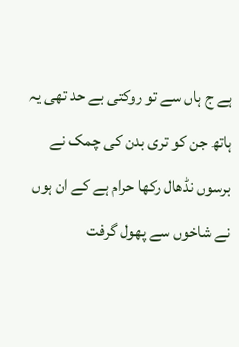ہے ج ہاں سے تو روکتی بے حد تھی یہ ہاتھ جن کو تری بدن کی چمک نے برسوں نڈھال رکھا حرام ہے کے ان ہوں نے شاخوں سے پھول گرفت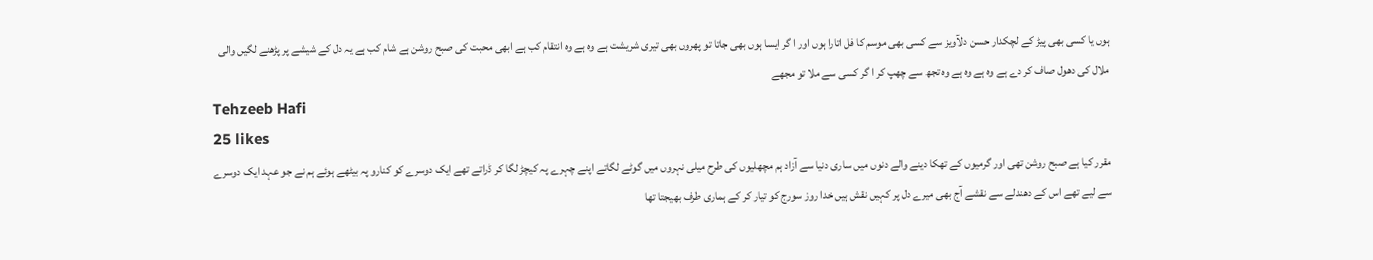ہوں یا کسی بھی پیڑ کے لچکدار حسن دلآویز سے کسی بھی موسم کا فل اتارا ہوں اور ا گر ایسا ہوں بھی جاتا تو پھروں بھی تیری شریشت ہے وہ ہے وہ انتقام کب ہے ابھی محبت کی صبح روشن ہے شام کب ہے یہ دل کے شیشے پر پڑھنے لگیں والی ملال کی دھول صاف کر دے ہے وہ ہے وہ ہے وہ تجھ سے چھپ کر ا گر کسی سے ملا تو مجھے
Tehzeeb Hafi
25 likes
مقرر کیا ہے صبح روشن تھی اور گرمیوں کے تھکا دینے والے دنوں میں ساری دنیا سے آزاد ہم مچھلیوں کی طرح میلی نہروں میں گوٹے لگاتے اپنے چہرے پہ کیچڑ لگا کر ڈراتے تھے ایک دوسرے کو کنارو پہ بیٹھے ہوئے ہم نے جو عہد ایک دوسرے سے لیے تھے اس کے دھندلے سے نقشے آج بھی میرے دل پر کہیں نقش ہیں خدا روز سورج کو تیار کر کے ہماری طرف بھیجتا تھا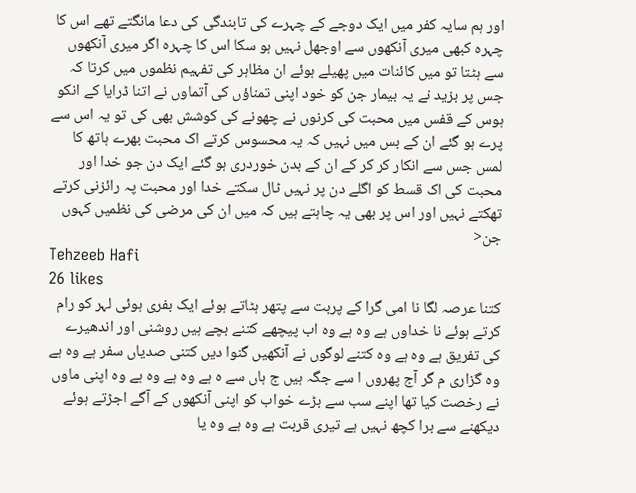اور ہم سایہ کفر میں ایک دوجے کے چہرے کی تابندگی کی دعا مانگتے تھے اس کا چہرہ کبھی میری آنکھوں سے اوجھل نہیں ہو سکا اس کا چہرہ اگر میری آنکھوں سے ہٹتا تو میں کائنات میں پھیلے ہوئے ان مظاہر کی تفہیم نظموں میں کرتا کہ جس پر بزید نے یہ بیمار جن کو خود اپنی تمناؤں کی آتماوں نے اتنا ڈرایا کے انکو ہوس کے قفس میں محبت کی کرنوں نے چھونے کی کوشش بھی کی تو یہ اس سے پرے ہو گئے ان کے بس میں نہیں کہ یہ محسوس کرتے اک محبت بھرے ہاتھ کا لمس جس سے انکار کر کر کے ان کے بدن خوردری ہو گئے ایک دن جو خدا اور محبت کی اک قسط کو اگلے دن پر نہیں ٹال سکتے خدا اور محبت پہ رائزنی کرتے تھکتے نہیں اور اس پر بھی یہ چاہتے ہیں کہ میں ان کی مرضی کی نظمیں کہوں جن<
Tehzeeb Hafi
26 likes
کتنا عرصہ لگا نا امی گرا کے پربت سے پتھر ہٹاتے ہوئے ایک بفری ہوئی لہر کو رام کرتے ہوئے نا خداوں ہے وہ ہے وہ اب پیچھے کتنے بچے ہیں روشنی اور اندھیرے کی تفریق ہے وہ ہے وہ کتنے لوگوں نے آنکھیں گنوا دیں کتنی صدیاں سفر ہے وہ ہے وہ گزاری م گر آج پھروں ا سے جگہ ہیں ج ہاں سے ہ ہے وہ ہے وہ ہے وہ اپنی ماوں نے رخصت کیا تھا اپنے سب سے بڑے خواب کو اپنی آنکھوں کے آگے اجڑتے ہوئے دیکھنے سے برا کچھ نہیں ہے تیری قربت ہے وہ ہے وہ یا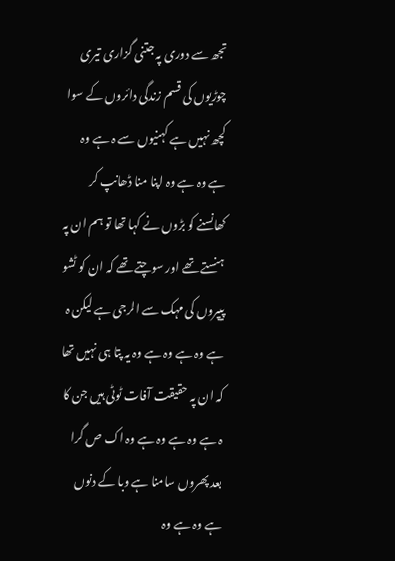تجھ سے دوری پہ جتنی گزاری تیری چوڑیوں کی قسم زندگی دائروں کے سوا کچھ نہیں ہے کہنیوں سے ہ ہے وہ ہے وہ ہے وہ اپنا منا ڈھانپ کر کھانسنے کو بڑوں نے کہا تھا تو ہم ان پہ ہنستے تھے اور سوچتے تھے کہ ان کو ٹشو پیپروں کی مہک سے الرجی ہے لیکن ہ ہے وہ ہے وہ ہے وہ یہ پتا ہی نہیں تھا کہ ان پہ حقیقت آفات ٹوٹی ہیں جن کا ہ ہے وہ ہے وہ ہے وہ اک ص گرا بعد پھروں سامنا ہے وبا کے دنوں ہے وہ ہے وہ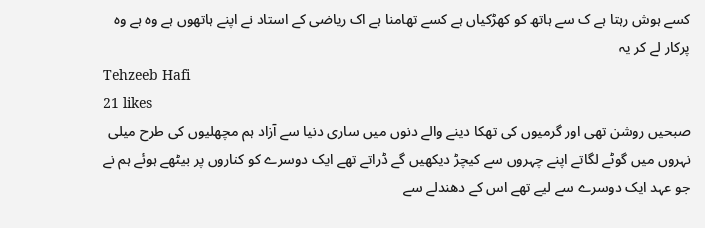کسے ہوش رہتا ہے ک سے ہاتھ کو کھڑکیاں ہے کسے تھامنا ہے اک ریاضی کے استاد نے اپنے ہاتھوں ہے وہ ہے وہ پرکار لے کر یہ
Tehzeeb Hafi
21 likes
صبحیں روشن تھی اور گرمیوں کی تھکا دینے والے دنوں میں ساری دنیا سے آزاد ہم مچھلیوں کی طرح میلی نہروں میں گوٹے لگاتے اپنے چہروں سے کیچڑ دیکھیں گے ڈراتے تھے ایک دوسرے کو کناروں پر بیٹھے ہوئے ہم نے جو عہد ایک دوسرے سے لیے تھے اس کے دھندلے سے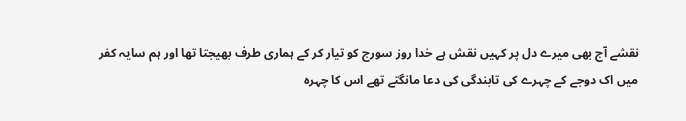نقشے آج بھی میرے دل پر کہیں نقش ہے خدا روز سورج کو تیار کر کے ہماری طرف بھیجتا تھا اور ہم سایہ کفر میں اک دوجے کے چہرے کی تابندگی کی دعا مانگتے تھے اس کا چہرہ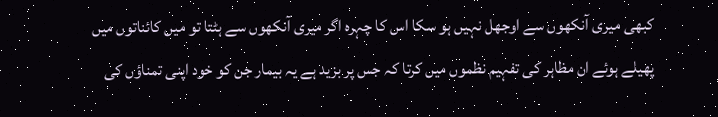کبھی میری آنکھوں سے اوجھل نہیں ہو سکا اس کا چہرہ اگر میری آنکھوں سے ہٹتا تو میں کائناتوں میں پھیلے ہوئے ان مظاہر کی تفہیم نظموں میں کرتا کہ جس پر بزید ہے یہ بیمار جن کو خود اپنی تمناؤں کی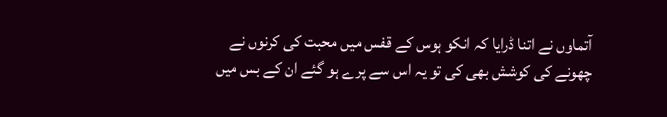آتماوں نے اتنا ڈرایا کہ انکو ہوس کے قفس میں محبت کی کرنوں نے چھونے کی کوشش بھی کی تو یہ اس سے پرے ہو گئے ان کے بس میں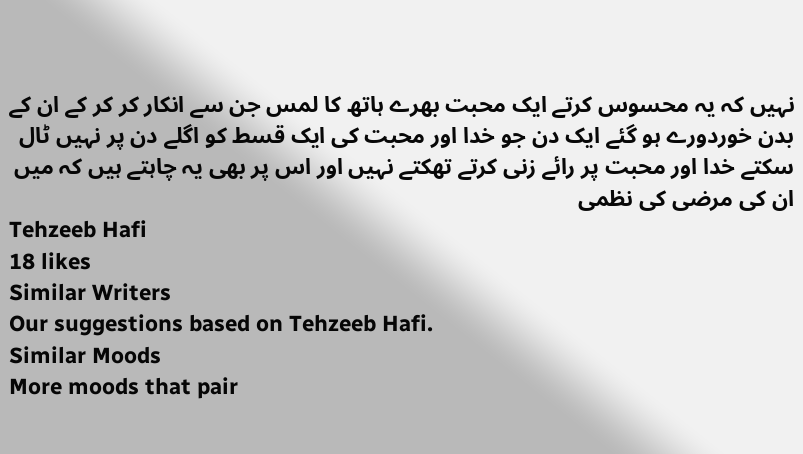نہیں کہ یہ محسوس کرتے ایک محبت بھرے ہاتھ کا لمس جن سے انکار کر کر کے ان کے بدن خوردورے ہو گئے ایک دن جو خدا اور محبت کی ایک قسط کو اگلے دن پر نہیں ٹال سکتے خدا اور محبت پر رائے زنی کرتے تھکتے نہیں اور اس پر بھی یہ چاہتے ہیں کہ میں ان کی مرضی کی نظمی
Tehzeeb Hafi
18 likes
Similar Writers
Our suggestions based on Tehzeeb Hafi.
Similar Moods
More moods that pair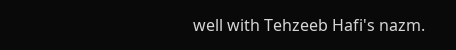well with Tehzeeb Hafi's nazm.